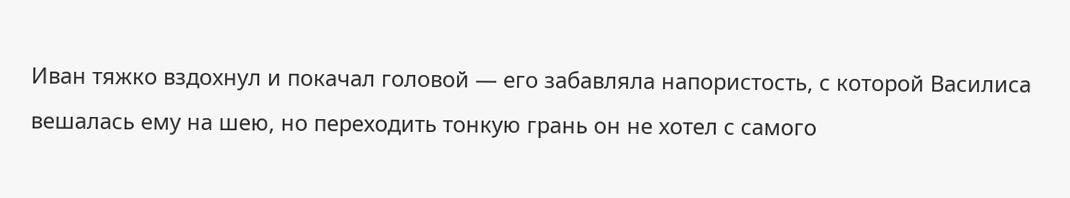Иван тяжко вздохнул и покачал головой — его забавляла напористость, с которой Василиса вешалась ему на шею, но переходить тонкую грань он не хотел с самого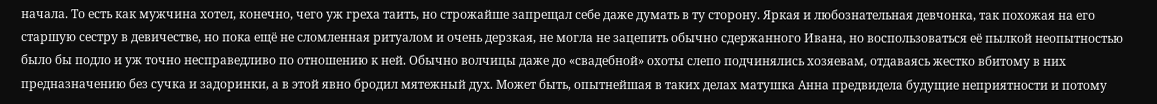начала. То есть как мужчина хотел, конечно, чего уж греха таить, но строжайше запрещал себе даже думать в ту сторону. Яркая и любознательная девчонка, так похожая на его старшую сестру в девичестве, но пока ещё не сломленная ритуалом и очень дерзкая, не могла не зацепить обычно сдержанного Ивана, но воспользоваться её пылкой неопытностью было бы подло и уж точно несправедливо по отношению к ней. Обычно волчицы даже до «свадебной» охоты слепо подчинялись хозяевам, отдаваясь жестко вбитому в них предназначению без сучка и задоринки, а в этой явно бродил мятежный дух. Может быть, опытнейшая в таких делах матушка Анна предвидела будущие неприятности и потому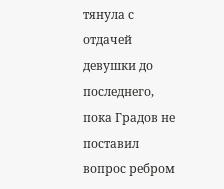тянула с отдачей девушки до последнего, пока Градов не поставил вопрос ребром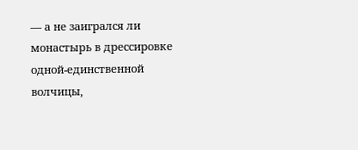— а не заигрался ли монастырь в дрессировке одной-единственной волчицы,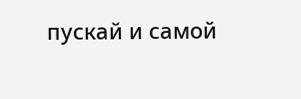пускай и самой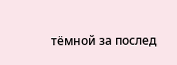тёмной за послед